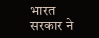भारत सरकार ने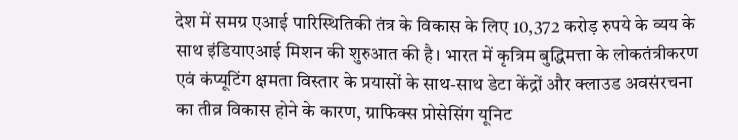देश में समग्र एआई पारिस्थितिकी तंत्र के विकास के लिए 10,372 करोड़ रुपये के व्यय के साथ इंडियाएआई मिशन की शुरुआत की है। भारत में कृत्रिम बुद्धिमत्ता के लोकतंत्रीकरण एवं कंप्यूटिंग क्षमता विस्तार के प्रयासों के साथ-साथ डेटा केंद्रों और क्लाउड अवसंरचना का तीव्र विकास होने के कारण, ग्राफिक्स प्रोसेसिंग यूनिट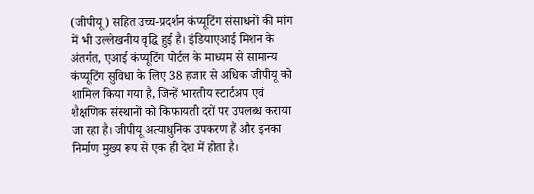(जीपीयू) सहित उच्च-प्रदर्शन कंप्यूटिंग संसाधनों की मांग में भी उल्लेखनीय वृद्धि हुई है। इंडियाएआई मिशन के अंतर्गत, एआई कंप्यूटिंग पोर्टल के माध्यम से सामान्य कंप्यूटिंग सुविधा के लिए 38 हजार से अधिक जीपीयू को शामिल किया गया है, जिन्हें भारतीय स्टार्टअप एवं शैक्षणिक संस्थानों को किफायती दरों पर उपलब्ध कराया जा रहा है। जीपीयू अत्याधुनिक उपकरण हैं और इनका निर्माण मुख्य रूप से एक ही देश में होता है।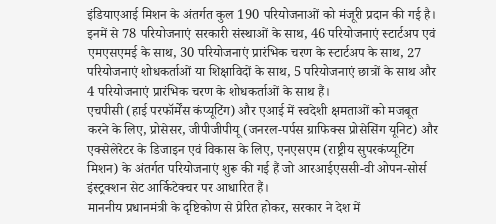इंडियाएआई मिशन के अंतर्गत कुल 190 परियोजनाओं को मंजूरी प्रदान की गई है। इनमें से 78 परियोजनाएं सरकारी संस्थाओं के साथ, 46 परियोजनाएं स्टार्टअप एवं एमएसएमई के साथ, 30 परियोजनाएं प्रारंभिक चरण के स्टार्टअप के साथ, 27 परियोजनाएं शोधकर्ताओं या शिक्षाविदों के साथ, 5 परियोजनाएं छात्रों के साथ और 4 परियोजनाएं प्रारंभिक चरण के शोधकर्ताओं के साथ हैं।
एचपीसी (हाई परफॉर्मेंस कंप्यूटिंग) और एआई में स्वदेशी क्षमताओं को मजबूत करने के लिए, प्रोसेसर, जीपीजीपीयू (जनरल-पर्पस ग्राफिक्स प्रोसेसिंग यूनिट) और एक्सेलेरेटर के डिजाइन एवं विकास के लिए, एनएसएम (राष्ट्रीय सुपरकंप्यूटिंग मिशन) के अंतर्गत परियोजनाएं शुरू की गई हैं जो आरआईएससी-वी ओपन-सोर्स इंस्ट्रक्शन सेट आर्किटेक्चर पर आधारित हैं।
माननीय प्रधानमंत्री के दृष्टिकोण से प्रेरित होकर, सरकार ने देश में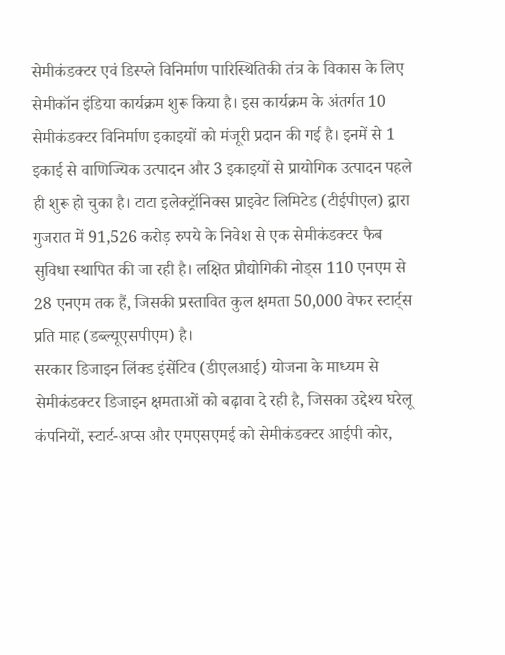सेमीकंडक्टर एवं डिस्प्ले विनिर्माण पारिस्थितिकी तंत्र के विकास के लिए सेमीकॉन इंडिया कार्यक्रम शुरू किया है। इस कार्यक्रम के अंतर्गत 10 सेमीकंडक्टर विनिर्माण इकाइयों को मंजूरी प्रदान की गई है। इनमें से 1 इकाई से वाणिज्यिक उत्पादन और 3 इकाइयों से प्रायोगिक उत्पादन पहले ही शुरू हो चुका है। टाटा इलेक्ट्रॉनिक्स प्राइवेट लिमिटेड (टीईपीएल) द्वारा गुजरात में 91,526 करोड़ रुपये के निवेश से एक सेमीकंडक्टर फैब सुविधा स्थापित की जा रही है। लक्षित प्रौद्योगिकी नोड्स 110 एनएम से 28 एनएम तक हैं, जिसकी प्रस्तावित कुल क्षमता 50,000 वेफर स्टार्ट्स प्रति माह (डब्ल्यूएसपीएम) है।
सरकार डिजाइन लिंक्ड इंसेंटिव (डीएलआई) योजना के माध्यम से सेमीकंडक्टर डिजाइन क्षमताओं को बढ़ावा दे रही है, जिसका उद्देश्य घरेलू कंपनियों, स्टार्ट-अप्स और एमएसएमई को सेमीकंडक्टर आईपी कोर,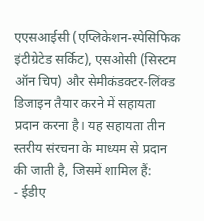एएसआईसी (एप्लिकेशन-स्पेसिफिक इंटीग्रेटेड सर्किट), एसओसी (सिस्टम ऑन चिप) और सेमीकंडक्टर-लिंक्ड डिजाइन तैयार करने में सहायता प्रदान करना है। यह सहायता तीन स्तरीय संरचना के माध्यम से प्रदान की जाती है, जिसमें शामिल हैं:
- ईडीए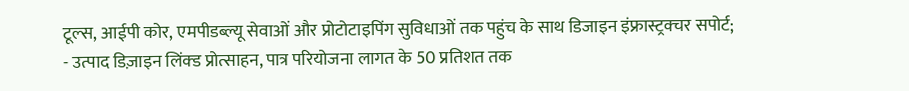टूल्स, आईपी कोर, एमपीडब्ल्यू सेवाओं और प्रोटोटाइपिंग सुविधाओं तक पहुंच के साथ डिजाइन इंफ्रास्ट्रक्चर सपोर्ट;
- उत्पाद डिज़ाइन लिंक्ड प्रोत्साहन, पात्र परियोजना लागत के 50 प्रतिशत तक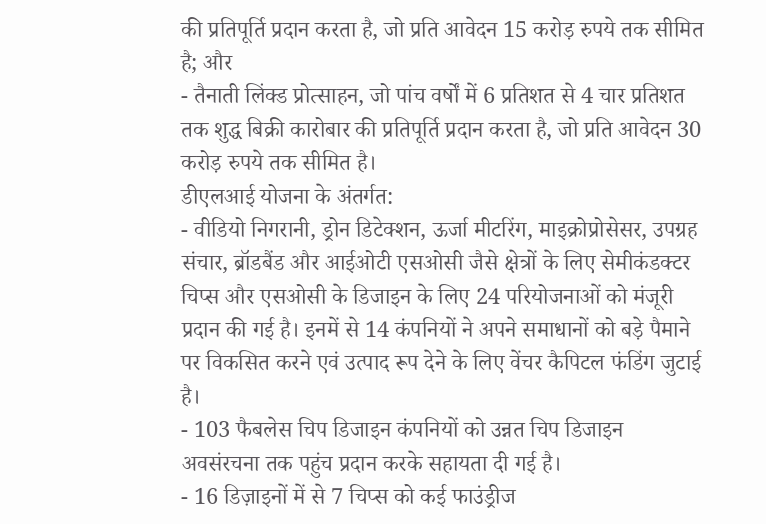की प्रतिपूर्ति प्रदान करता है, जो प्रति आवेदन 15 करोड़ रुपये तक सीमित है; और
- तैनाती लिंक्ड प्रोत्साहन, जो पांच वर्षों में 6 प्रतिशत से 4 चार प्रतिशत तक शुद्ध बिक्री कारोबार की प्रतिपूर्ति प्रदान करता है, जो प्रति आवेदन 30 करोड़ रुपये तक सीमित है।
डीएलआई योजना के अंतर्गत:
- वीडियो निगरानी, ड्रोन डिटेक्शन, ऊर्जा मीटरिंग, माइक्रोप्रोसेसर, उपग्रह संचार, ब्रॉडबैंड और आईओटी एसओसी जैसे क्षेत्रों के लिए सेमीकंडक्टर चिप्स और एसओसी के डिजाइन के लिए 24 परियोजनाओं को मंजूरी प्रदान की गई है। इनमें से 14 कंपनियों ने अपने समाधानों को बड़े पैमाने पर विकसित करने एवं उत्पाद रूप देने के लिए वेंचर कैपिटल फंडिंग जुटाई है।
- 103 फैबलेस चिप डिजाइन कंपनियों को उन्नत चिप डिजाइन अवसंरचना तक पहुंच प्रदान करके सहायता दी गई है।
- 16 डिज़ाइनों में से 7 चिप्स को कई फाउंड्रीज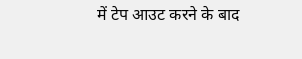में टेप आउट करने के बाद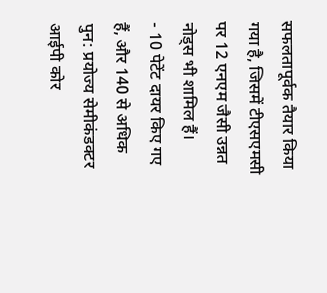सफलतापूर्वक तैयार किया गया है, जिसमें टीएसएमसी पर 12 एनएम जैसी उन्नत नोड्स भी शामिल हैं।
- 10 पेटेंट दायर किए गए हैं, और 140 से अधिक पुन: प्रयोज्य सेमीकंडक्टर आईपी कोर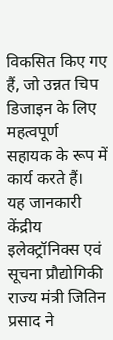विकसित किए गए हैं, जो उन्नत चिप डिजाइन के लिए महत्वपूर्ण सहायक के रूप में कार्य करते हैं।
यह जानकारी केंद्रीय इलेक्ट्रॉनिक्स एवं सूचना प्रौद्योगिकी राज्य मंत्री जितिन प्रसाद ने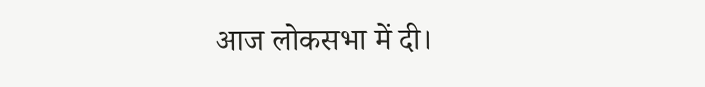आज लोकसभा में दी।